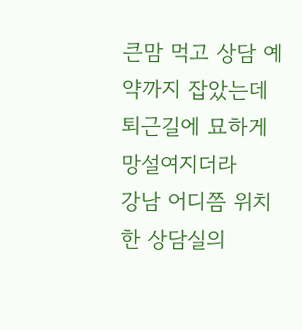큰맘 먹고 상담 예약까지 잡았는데 퇴근길에 묘하게 망설여지더라
강남 어디쯤 위치한 상담실의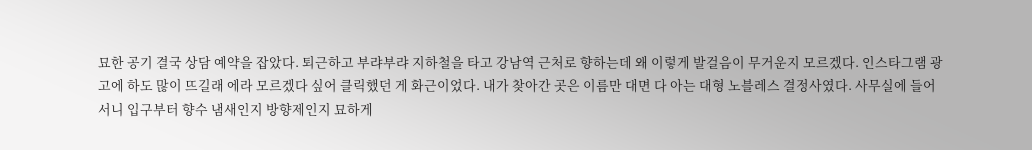묘한 공기 결국 상담 예약을 잡았다. 퇴근하고 부랴부랴 지하철을 타고 강남역 근처로 향하는데 왜 이렇게 발걸음이 무거운지 모르겠다. 인스타그램 광고에 하도 많이 뜨길래 에라 모르겠다 싶어 클릭했던 게 화근이었다. 내가 찾아간 곳은 이름만 대면 다 아는 대형 노블레스 결정사였다. 사무실에 들어서니 입구부터 향수 냄새인지 방향제인지 묘하게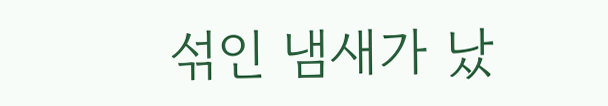섞인 냄새가 났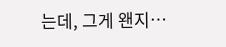는데, 그게 왠지…